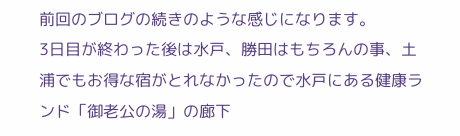前回のブログの続きのような感じになります。
3日目が終わった後は水戸、勝田はもちろんの事、土浦でもお得な宿がとれなかったので水戸にある健康ランド「御老公の湯」の廊下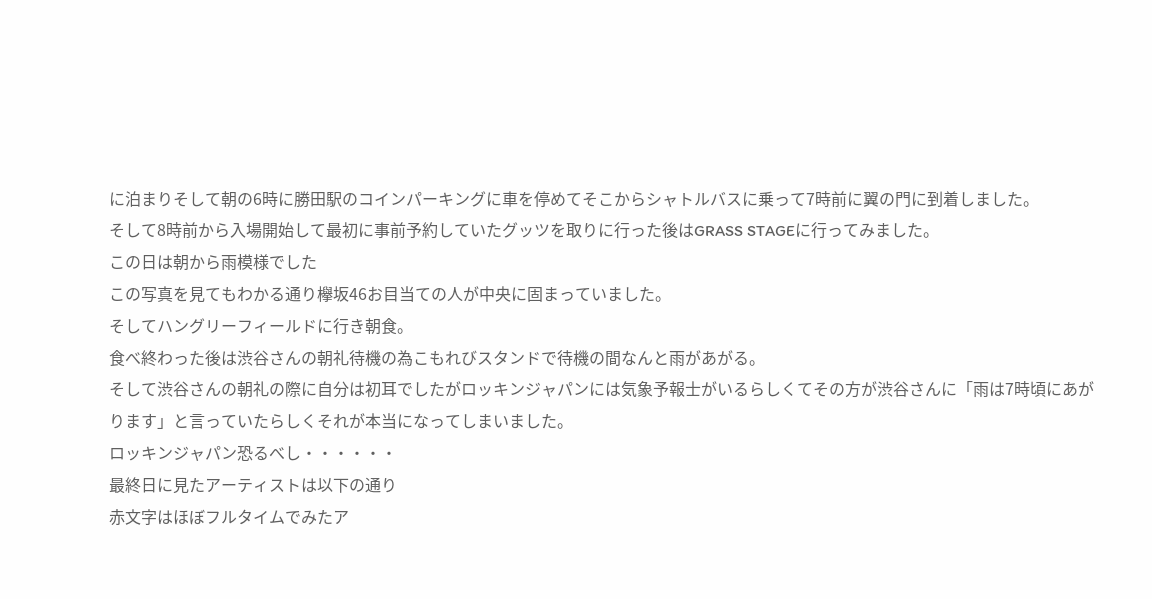に泊まりそして朝の6時に勝田駅のコインパーキングに車を停めてそこからシャトルバスに乗って7時前に翼の門に到着しました。
そして8時前から入場開始して最初に事前予約していたグッツを取りに行った後はGRASS STAGEに行ってみました。
この日は朝から雨模様でした
この写真を見てもわかる通り欅坂46お目当ての人が中央に固まっていました。
そしてハングリーフィールドに行き朝食。
食べ終わった後は渋谷さんの朝礼待機の為こもれびスタンドで待機の間なんと雨があがる。
そして渋谷さんの朝礼の際に自分は初耳でしたがロッキンジャパンには気象予報士がいるらしくてその方が渋谷さんに「雨は7時頃にあがります」と言っていたらしくそれが本当になってしまいました。
ロッキンジャパン恐るべし・・・・・・
最終日に見たアーティストは以下の通り
赤文字はほぼフルタイムでみたア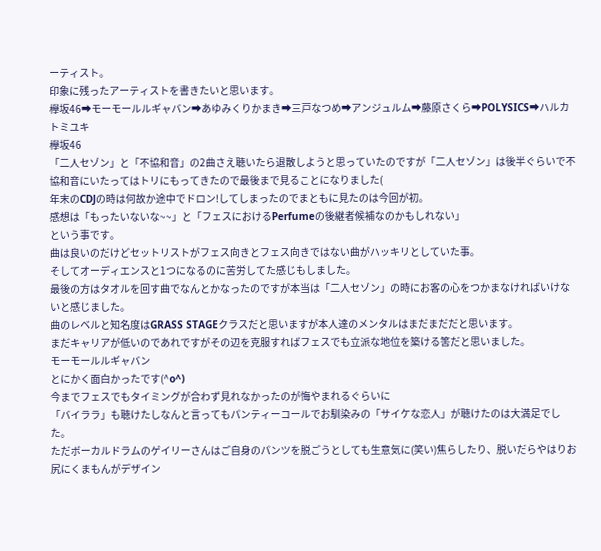ーティスト。
印象に残ったアーティストを書きたいと思います。
欅坂46➡モーモールルギャバン➡あゆみくりかまき➡三戸なつめ➡アンジュルム➡藤原さくら➡POLYSICS➡ハルカトミユキ
欅坂46
「二人セゾン」と「不協和音」の2曲さえ聴いたら退散しようと思っていたのですが「二人セゾン」は後半ぐらいで不協和音にいたってはトリにもってきたので最後まで見ることになりました(
年末のCDJの時は何故か途中でドロン!してしまったのでまともに見たのは今回が初。
感想は「もったいないな~~」と「フェスにおけるPerfumeの後継者候補なのかもしれない」
という事です。
曲は良いのだけどセットリストがフェス向きとフェス向きではない曲がハッキリとしていた事。
そしてオーディエンスと1つになるのに苦労してた感じもしました。
最後の方はタオルを回す曲でなんとかなったのですが本当は「二人セゾン」の時にお客の心をつかまなければいけないと感じました。
曲のレベルと知名度はGRASS STAGEクラスだと思いますが本人達のメンタルはまだまだだと思います。
まだキャリアが低いのであれですがその辺を克服すればフェスでも立派な地位を築ける筈だと思いました。
モーモールルギャバン
とにかく面白かったです(^o^)
今までフェスでもタイミングが合わず見れなかったのが悔やまれるぐらいに
「バイララ」も聴けたしなんと言ってもパンティーコールでお馴染みの「サイケな恋人」が聴けたのは大満足でした。
ただボーカルドラムのゲイリーさんはご自身のパンツを脱ごうとしても生意気に(笑い)焦らしたり、脱いだらやはりお尻にくまもんがデザイン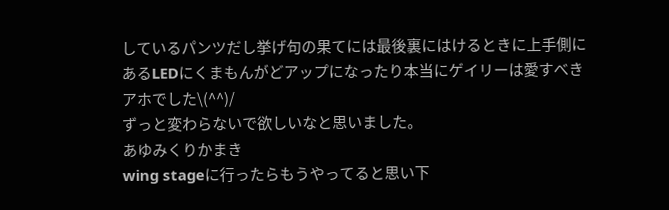しているパンツだし挙げ句の果てには最後裏にはけるときに上手側にあるLEDにくまもんがどアップになったり本当にゲイリーは愛すべきアホでした\(^^)/
ずっと変わらないで欲しいなと思いました。
あゆみくりかまき
wing stageに行ったらもうやってると思い下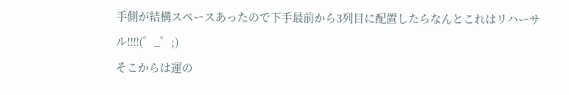手側が結構スペースあったので下手最前から3列目に配置したらなんとこれはリハーサル!!!!(゜_゜;)
そこからは運の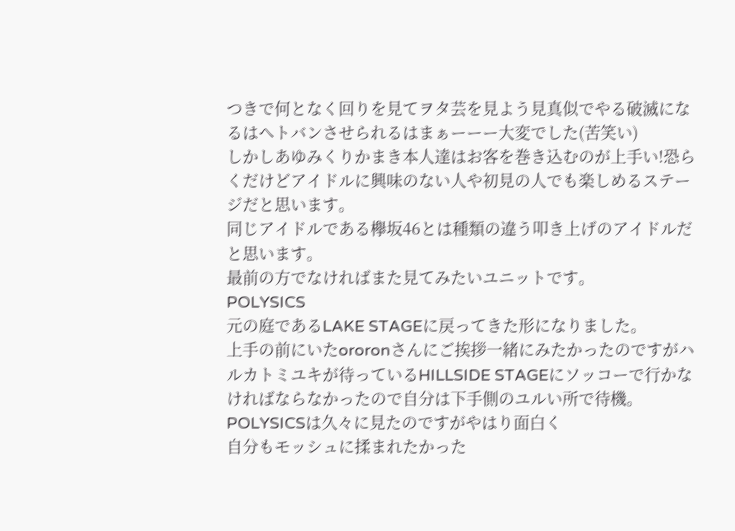つきで何となく回りを見てヲタ芸を見よう見真似でやる破滅になるはヘトバンさせられるはまぁーーー大変でした(苦笑い)
しかしあゆみくりかまき本人達はお客を巻き込むのが上手い!恐らくだけどアイドルに興味のない人や初見の人でも楽しめるステージだと思います。
同じアイドルである欅坂46とは種類の違う叩き上げのアイドルだと思います。
最前の方でなければまた見てみたいユニットです。
POLYSICS
元の庭であるLAKE STAGEに戻ってきた形になりました。
上手の前にいたororonさんにご挨拶一緒にみたかったのですがハルカトミユキが待っているHILLSIDE STAGEにソッコーで行かなければならなかったので自分は下手側のユルい所で待機。
POLYSICSは久々に見たのですがやはり面白く
自分もモッシュに揉まれたかった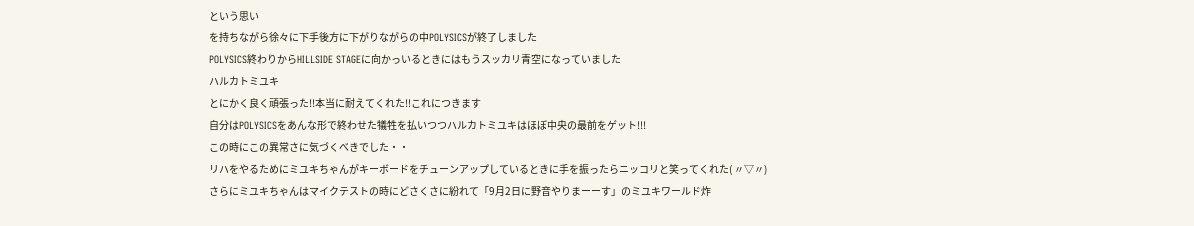という思い
を持ちながら徐々に下手後方に下がりながらの中POLYSICSが終了しました
POLYSICS終わりからHILLSIDE STAGEに向かっいるときにはもうスッカリ青空になっていました
ハルカトミユキ
とにかく良く頑張った!!本当に耐えてくれた!!これにつきます
自分はPOLYSICSをあんな形で終わせた犠牲を払いつつハルカトミユキはほぼ中央の最前をゲット!!!
この時にこの異常さに気づくべきでした・・
リハをやるためにミユキちゃんがキーボードをチューンアップしているときに手を振ったらニッコリと笑ってくれた( 〃▽〃)
さらにミユキちゃんはマイクテストの時にどさくさに紛れて「9月2日に野音やりまーーす」のミユキワールド炸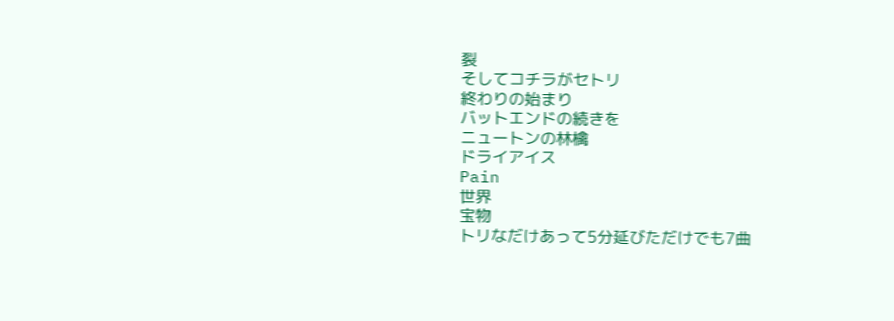裂
そしてコチラがセトリ
終わりの始まり
バットエンドの続きを
ニュートンの林檎
ドライアイス
Pain
世界
宝物
トリなだけあって5分延びただけでも7曲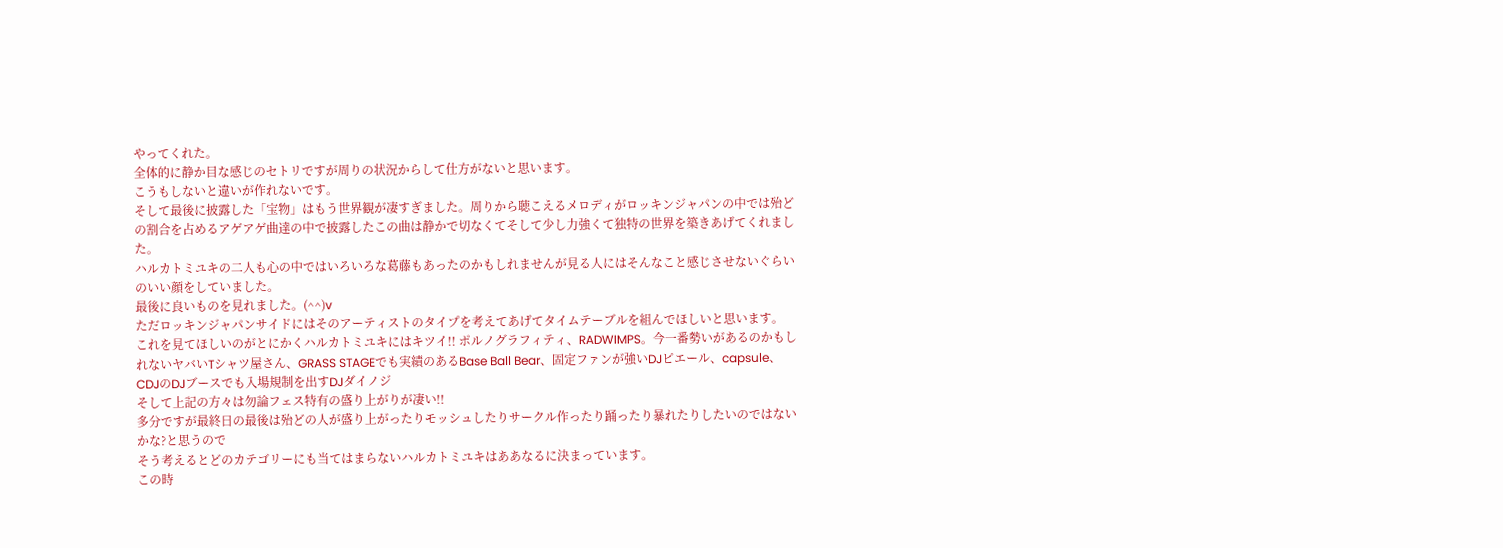やってくれた。
全体的に静か目な感じのセトリですが周りの状況からして仕方がないと思います。
こうもしないと違いが作れないです。
そして最後に披露した「宝物」はもう世界観が凄すぎました。周りから聴こえるメロディがロッキンジャパンの中では殆どの割合を占めるアゲアゲ曲達の中で披露したこの曲は静かで切なくてそして少し力強くて独特の世界を築きあげてくれました。
ハルカトミユキの二人も心の中ではいろいろな葛藤もあったのかもしれませんが見る人にはそんなこと感じさせないぐらいのいい顔をしていました。
最後に良いものを見れました。(^^)v
ただロッキンジャパンサイドにはそのアーティストのタイプを考えてあげてタイムテーブルを組んでほしいと思います。
これを見てほしいのがとにかくハルカトミユキにはキツイ!! ポルノグラフィティ、RADWIMPS。今一番勢いがあるのかもしれないヤバいTシャツ屋さん、GRASS STAGEでも実績のあるBase Ball Bear、固定ファンが強いDJピエール、capsule、
CDJのDJブースでも入場規制を出すDJダイノジ
そして上記の方々は勿論フェス特有の盛り上がりが凄い!!
多分ですが最終日の最後は殆どの人が盛り上がったりモッシュしたりサークル作ったり踊ったり暴れたりしたいのではないかな?と思うので
そう考えるとどのカテゴリーにも当てはまらないハルカトミユキはああなるに決まっています。
この時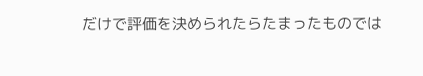だけで評価を決められたらたまったものでは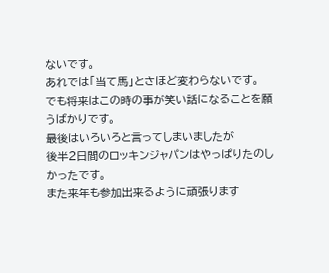ないです。
あれでは「当て馬」とさほど変わらないです。
でも将来はこの時の事が笑い話になることを願うばかりです。
最後はいろいろと言ってしまいましたが
後半2日間のロッキンジャパンはやっぱりたのしかったです。
また来年も参加出来るように頑張ります